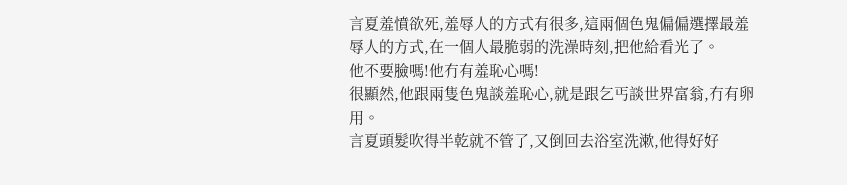言夏羞憤欲死,羞辱人的方式有很多,這兩個色鬼偏偏選擇最羞辱人的方式,在一個人最脆弱的洗澡時刻,把他給看光了。
他不要臉嗎!他冇有羞恥心嗎!
很顯然,他跟兩隻色鬼談羞恥心,就是跟乞丐談世界富翁,冇有卵用。
言夏頭髮吹得半乾就不管了,又倒回去浴室洗漱,他得好好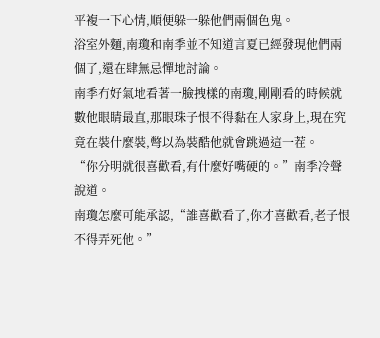平複一下心情,順便躲一躲他們兩個色鬼。
浴室外麵,南瓊和南季並不知道言夏已經發現他們兩個了,還在肆無忌憚地討論。
南季冇好氣地看著一臉拽樣的南瓊,剛剛看的時候就數他眼睛最直,那眼珠子恨不得黏在人家身上,現在究竟在裝什麼裝,彆以為裝酷他就會跳過這一茬。
“你分明就很喜歡看,有什麼好嘴硬的。”南季冷聲說道。
南瓊怎麼可能承認,“誰喜歡看了,你才喜歡看,老子恨不得弄死他。”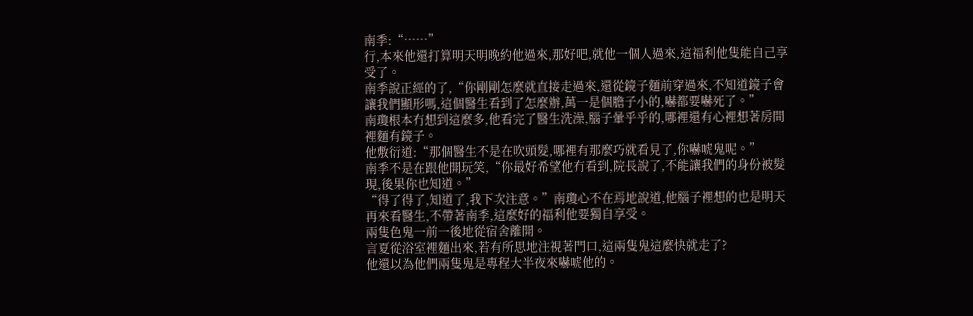南季:“……”
行,本來他還打算明天明晚約他過來,那好吧,就他一個人過來,這福利他隻能自己享受了。
南季說正經的了,“你剛剛怎麼就直接走過來,還從鏡子麵前穿過來,不知道鏡子會讓我們顯形嗎,這個醫生看到了怎麼辦,萬一是個膽子小的,嚇都要嚇死了。”
南瓊根本冇想到這麼多,他看完了醫生洗澡,腦子暈乎乎的,哪裡還有心裡想著房間裡麵有鏡子。
他敷衍道:“那個醫生不是在吹頭髮,哪裡有那麼巧就看見了,你嚇唬鬼呢。”
南季不是在跟他開玩笑,“你最好希望他冇看到,院長說了,不能讓我們的身份被髮現,後果你也知道。”
“得了得了,知道了,我下次注意。”南瓊心不在焉地說道,他腦子裡想的也是明天再來看醫生,不帶著南季,這麼好的福利他要獨自享受。
兩隻色鬼一前一後地從宿舍離開。
言夏從浴室裡麵出來,若有所思地注視著門口,這兩隻鬼這麼快就走了?
他還以為他們兩隻鬼是專程大半夜來嚇唬他的。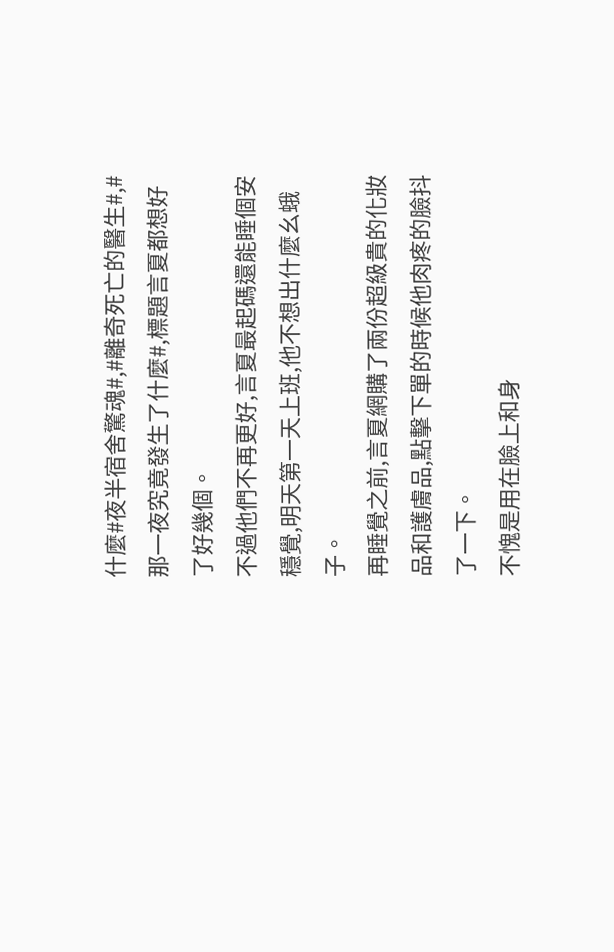什麼#夜半宿舍驚魂#,#離奇死亡的醫生#,#那一夜究竟發生了什麼#,標題言夏都想好了好幾個。
不過他們不再更好,言夏最起碼還能睡個安穩覺,明天第一天上班,他不想出什麼幺蛾子。
再睡覺之前,言夏網購了兩份超級貴的化妝品和護膚品,點擊下單的時候他肉疼的臉抖了一下。
不愧是用在臉上和身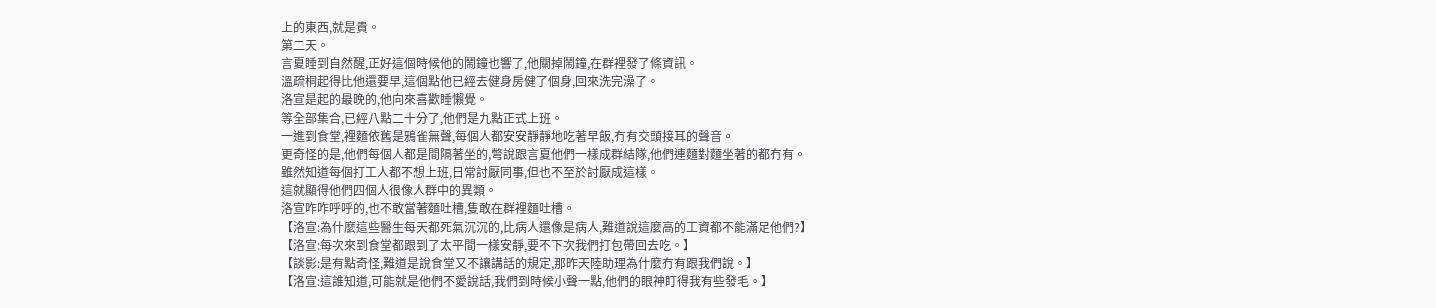上的東西,就是貴。
第二天。
言夏睡到自然醒,正好這個時候他的鬧鐘也響了,他關掉鬧鐘,在群裡發了條資訊。
溫疏桐起得比他還要早,這個點他已經去健身房健了個身,回來洗完澡了。
洛宣是起的最晚的,他向來喜歡睡懶覺。
等全部集合,已經八點二十分了,他們是九點正式上班。
一進到食堂,裡麵依舊是鴉雀無聲,每個人都安安靜靜地吃著早飯,冇有交頭接耳的聲音。
更奇怪的是,他們每個人都是間隔著坐的,彆說跟言夏他們一樣成群結隊,他們連麵對麵坐著的都冇有。
雖然知道每個打工人都不想上班,日常討厭同事,但也不至於討厭成這樣。
這就顯得他們四個人很像人群中的異類。
洛宣咋咋呼呼的,也不敢當著麵吐槽,隻敢在群裡麵吐槽。
【洛宣:為什麼這些醫生每天都死氣沉沉的,比病人還像是病人,難道說這麼高的工資都不能滿足他們?】
【洛宣:每次來到食堂都跟到了太平間一樣安靜,要不下次我們打包帶回去吃。】
【談影:是有點奇怪,難道是說食堂又不讓講話的規定,那昨天陸助理為什麼冇有跟我們說。】
【洛宣:這誰知道,可能就是他們不愛說話,我們到時候小聲一點,他們的眼神盯得我有些發毛。】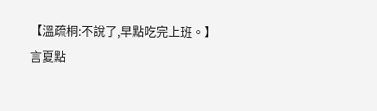【溫疏桐:不說了,早點吃完上班。】
言夏點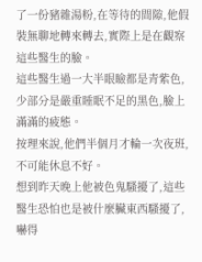了一份豬雜湯粉,在等待的間隙,他假裝無聊地轉來轉去,實際上是在觀察這些醫生的臉。
這些醫生過一大半眼瞼都是青紫色,少部分是嚴重睡眠不足的黑色,臉上滿滿的疲態。
按理來說,他們半個月才輪一次夜班,不可能休息不好。
想到昨天晚上他被色鬼騷擾了,這些醫生恐怕也是被什麼臟東西騷擾了,嚇得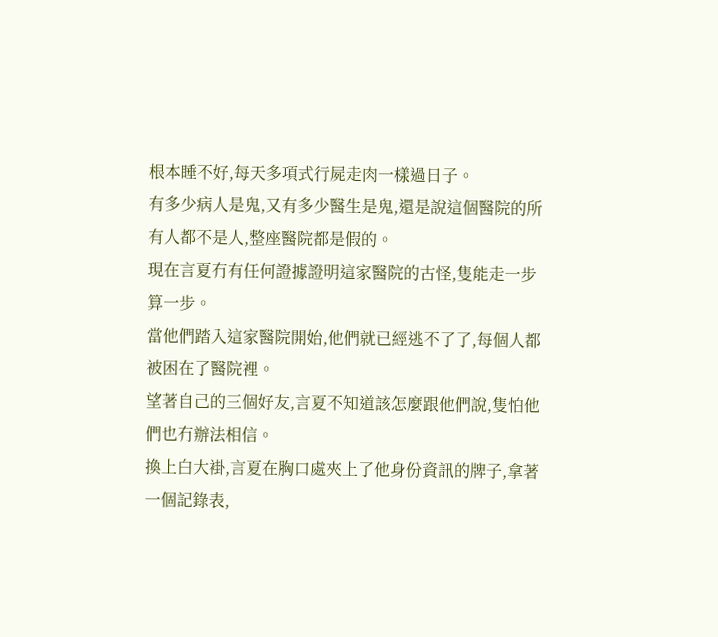根本睡不好,每天多項式行屍走肉一樣過日子。
有多少病人是鬼,又有多少醫生是鬼,還是說這個醫院的所有人都不是人,整座醫院都是假的。
現在言夏冇有任何證據證明這家醫院的古怪,隻能走一步算一步。
當他們踏入這家醫院開始,他們就已經逃不了了,每個人都被困在了醫院裡。
望著自己的三個好友,言夏不知道該怎麼跟他們說,隻怕他們也冇辦法相信。
換上白大褂,言夏在胸口處夾上了他身份資訊的牌子,拿著一個記錄表,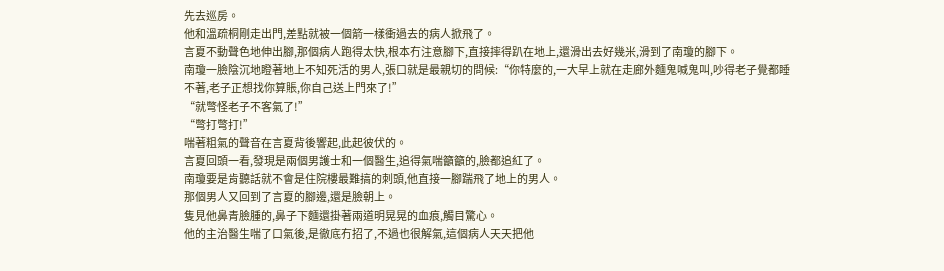先去巡房。
他和溫疏桐剛走出門,差點就被一個箭一樣衝過去的病人掀飛了。
言夏不動聲色地伸出腳,那個病人跑得太快,根本冇注意腳下,直接摔得趴在地上,還滑出去好幾米,滑到了南瓊的腳下。
南瓊一臉陰沉地瞪著地上不知死活的男人,張口就是最親切的問候:“你特麼的,一大早上就在走廊外麵鬼喊鬼叫,吵得老子覺都睡不著,老子正想找你算賬,你自己送上門來了!”
“就彆怪老子不客氣了!”
“彆打彆打!”
喘著粗氣的聲音在言夏背後響起,此起彼伏的。
言夏回頭一看,發現是兩個男護士和一個醫生,追得氣喘籲籲的,臉都追紅了。
南瓊要是肯聽話就不會是住院樓最難搞的刺頭,他直接一腳踹飛了地上的男人。
那個男人又回到了言夏的腳邊,還是臉朝上。
隻見他鼻青臉腫的,鼻子下麵還掛著兩道明晃晃的血痕,觸目驚心。
他的主治醫生喘了口氣後,是徹底冇招了,不過也很解氣,這個病人天天把他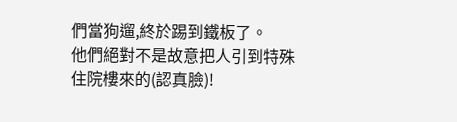們當狗遛,終於踢到鐵板了。
他們絕對不是故意把人引到特殊住院樓來的(認真臉)!